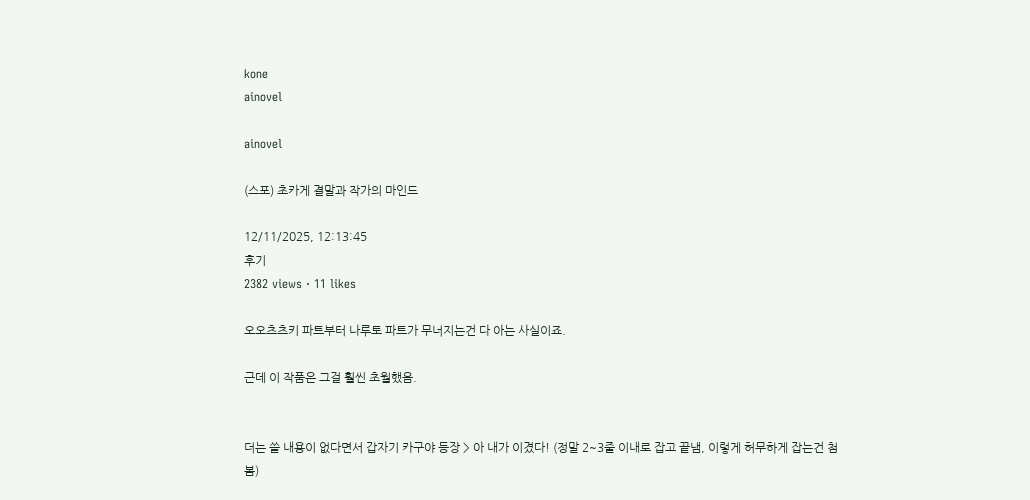kone
ainovel

ainovel

(스포) 초카게 결말과 작가의 마인드

12/11/2025, 12:13:45
후기
2382 views · 11 likes

오오츠츠키 파트부터 나루토 파트가 무너지는건 다 아는 사실이죠.

근데 이 작품은 그걸 훨씬 초월했음.


더는 쓸 내용이 없다면서 갑자기 카구야 등장 > 아 내가 이겼다! (정말 2~3줄 이내로 잡고 끝냄, 이렇게 허무하게 잡는건 첨봄)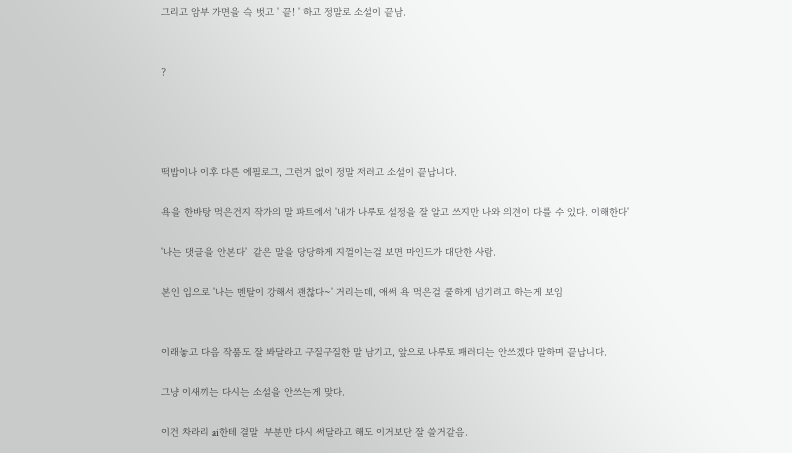그리고 암부 가면을 슥 벗고 ' 끝! ' 하고 정말로 소설이 끝남.


?




떡밥이나 이후 다른 에필로그, 그런거 없이 정말 저러고 소설이 끝납니다.

욕을 한바탕 먹은건지 작가의 말 파트에서 '내가 나루토 설정을 잘 알고 쓰지만 나와 의견이 다를 수 있다. 이해한다'

'나는 댓글을 안본다'  같은 말을 당당하게 지껄이는걸 보면 마인드가 대단한 사람.

본인 입으로 '나는 멘탈이 강해서 괜찮다~' 거리는데, 애써 욕 먹은걸 쿨하게 넘기려고 하는게 보임


이래놓고 다음 작품도 잘 봐달라고 구질구질한 말 남기고, 앞으로 나루토 패러디는 안쓰겠다 말하며 끝납니다.

그냥 이새끼는 다시는 소설을 안쓰는게 맞다.

이건 차라리 ai한테 결말  부분만 다시 써달라고 해도 이거보단 잘 쓸거같음.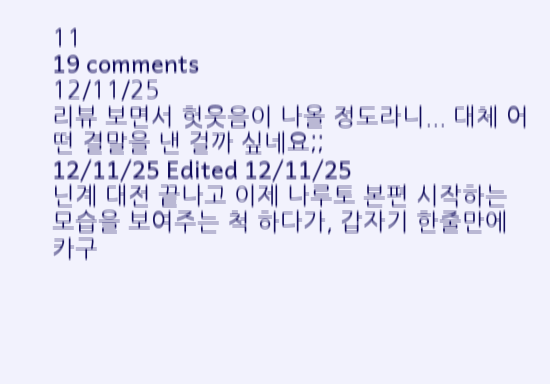11
19 comments
12/11/25
리뷰 보면서 헛웃음이 나올 정도라니... 대체 어떤 결말을 낸 걸까 싶네요;;
12/11/25 Edited 12/11/25
닌계 대전 끝나고 이제 나루토 본편 시작하는 모습을 보여주는 척 하다가, 갑자기 한줄만에 카구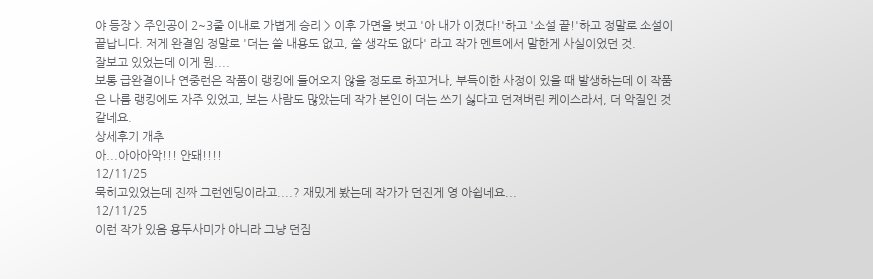야 등장 > 주인공이 2~3줄 이내로 가볍게 승리 > 이후 가면을 벗고 '아 내가 이겼다!'하고 '소설 끝!'하고 정말로 소설이 끝납니다. 저게 완결임 정말로 '더는 쓸 내용도 없고, 쓸 생각도 없다' 라고 작가 멘트에서 말한게 사실이었던 것.
잘보고 있었는데 이게 뭔....
보통 급완결이나 연중런은 작품이 랭킹에 들어오지 않을 정도로 하꼬거나, 부득이한 사정이 있을 때 발생하는데 이 작품은 나름 랭킹에도 자주 있었고, 보는 사람도 많았는데 작가 본인이 더는 쓰기 싫다고 던져버린 케이스라서, 더 악질인 것 같네요.
상세후기 개추
아...아아아악!!! 안돼!!!!
12/11/25
묵히고있었는데 진짜 그런엔딩이라고....? 재밌게 봤는데 작가가 던진게 영 아쉽네요...
12/11/25
이런 작가 있음 용두사미가 아니라 그냥 던짐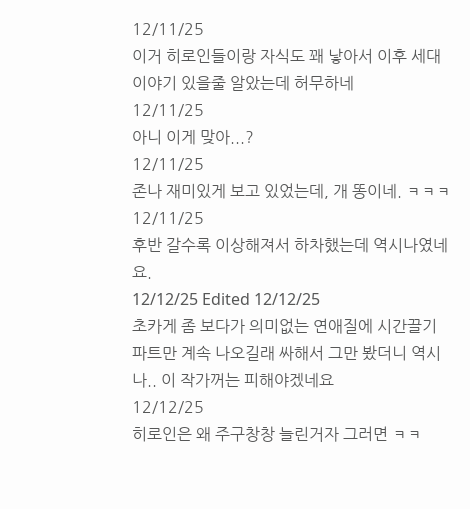12/11/25
이거 히로인들이랑 자식도 꽤 낳아서 이후 세대 이야기 있을줄 알았는데 허무하네
12/11/25
아니 이게 맞아...?
12/11/25
존나 재미있게 보고 있었는데, 개 똥이네. ㅋㅋㅋ
12/11/25
후반 갈수록 이상해져서 하차했는데 역시나였네요.
12/12/25 Edited 12/12/25
초카게 좀 보다가 의미없는 연애질에 시간끌기 파트만 계속 나오길래 싸해서 그만 봤더니 역시나.. 이 작가꺼는 피해야겠네요
12/12/25
히로인은 왜 주구창창 늘린거자 그러면 ㅋㅋ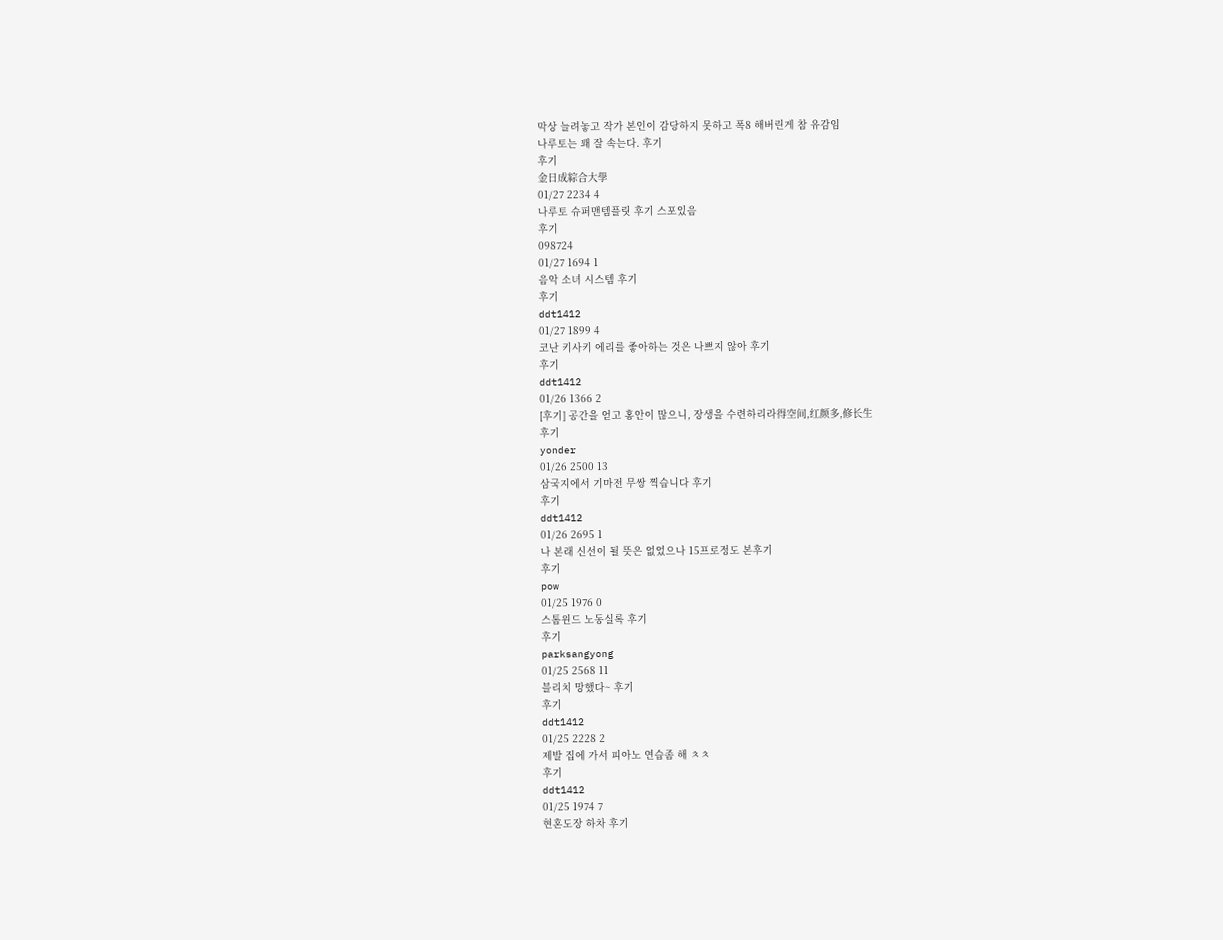막상 늘려놓고 작가 본인이 감당하지 못하고 폭8 해버린게 참 유감임
나루토는 꽤 잘 속는다. 후기
후기
金日成綜合大學
01/27 2234 4
나루토 슈퍼맨템플릿 후기 스포있음
후기
098724
01/27 1694 1
음악 소녀 시스템 후기
후기
ddt1412
01/27 1899 4
코난 키사키 에리를 좋아하는 것은 나쁘지 않아 후기
후기
ddt1412
01/26 1366 2
[후기] 공간을 얻고 홍안이 많으니, 장생을 수련하리라得空间,红颜多,修长生
후기
yonder
01/26 2500 13
삼국지에서 기마전 무쌍 찍습니다 후기
후기
ddt1412
01/26 2695 1
나 본래 신선이 될 뜻은 없었으나 15프로정도 본후기
후기
pow
01/25 1976 0
스톰윈드 노동실록 후기
후기
parksangyong
01/25 2568 11
블리치 망했다~ 후기
후기
ddt1412
01/25 2228 2
제발 집에 가서 피아노 연습좀 해 ㅊㅊ
후기
ddt1412
01/25 1974 7
현혼도장 하차 후기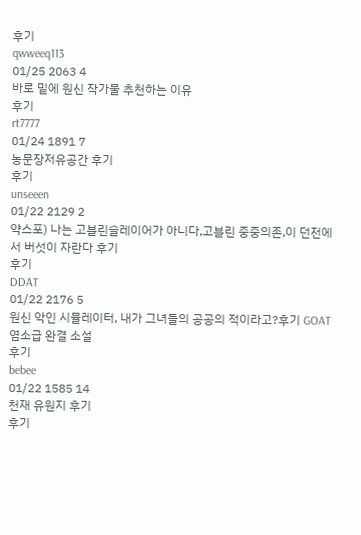후기
qwweeq113
01/25 2063 4
바로 밑에 원신 작가물 추천하는 이유
후기
rt7777
01/24 1891 7
농문장저유공간 후기
후기
unseeen
01/22 2129 2
약스포) 나는 고블린슬레이어가 아니다,고블린 중중의존,이 던전에서 버섯이 자란다 후기
후기
DDAT
01/22 2176 5
원신 악인 시뮬레이터, 내가 그녀들의 공공의 적이라고?후기 GOAT 염소급 완결 소설
후기
bebee
01/22 1585 14
천재 유원지 후기
후기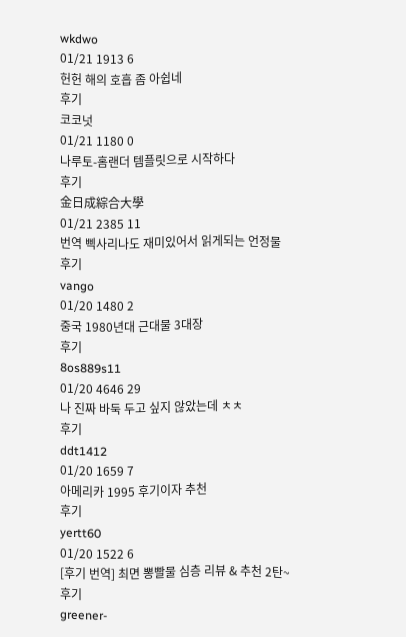wkdwo
01/21 1913 6
헌헌 해의 호흡 좀 아쉽네
후기
코코넛
01/21 1180 0
나루토-홈랜더 템플릿으로 시작하다
후기
金日成綜合大學
01/21 2385 11
번역 삑사리나도 재미있어서 읽게되는 언정물
후기
vango
01/20 1480 2
중국 1980년대 근대물 3대장
후기
8os889s11
01/20 4646 29
나 진짜 바둑 두고 싶지 않았는데 ㅊㅊ
후기
ddt1412
01/20 1659 7
아메리카 1995 후기이자 추천
후기
yertt60
01/20 1522 6
[후기 번역] 최면 뽕빨물 심층 리뷰 & 추천 2탄~
후기
greener-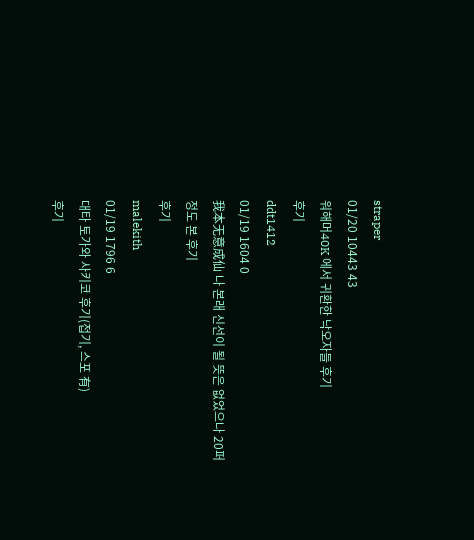straper
01/20 10443 43
워해머40K 에서 귀환한 낙오자들 후기
후기
ddt1412
01/19 1604 0
我本无意成仙 나 본래 신선이 될 뜻은 없었으나 20퍼 정도 본 후기
후기
malekith
01/19 1796 6
대타 토가와 사키코 후기(접기, 스포 有)
후기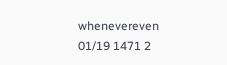whenevereven
01/19 1471 2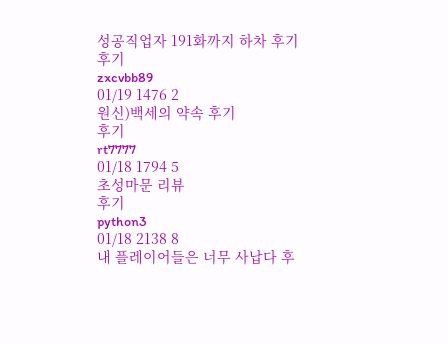성공직업자 191화까지 하차 후기
후기
zxcvbb89
01/19 1476 2
원신)백세의 약속 후기
후기
rt7777
01/18 1794 5
초성마문 리뷰
후기
python3
01/18 2138 8
내 플레이어들은 너무 사납다 후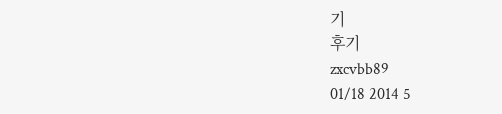기
후기
zxcvbb89
01/18 2014 5